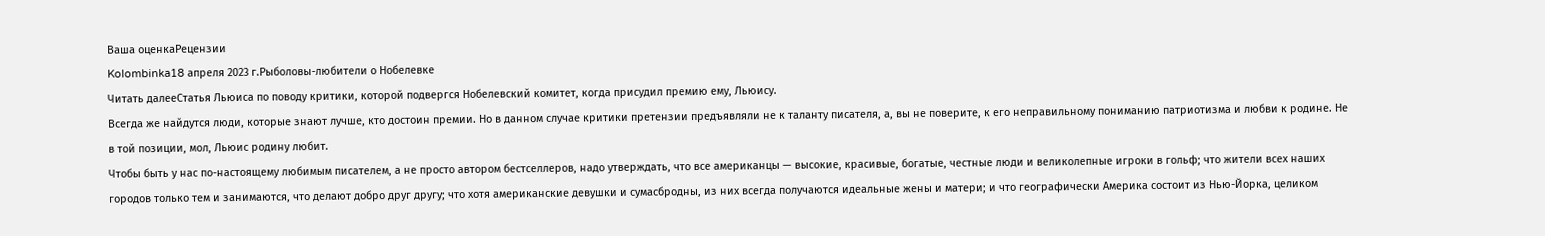Ваша оценкаРецензии
Kolombinka18 апреля 2023 г.Рыболовы-любители о Нобелевке
Читать далееСтатья Льюиса по поводу критики, которой подвергся Нобелевский комитет, когда присудил премию ему, Льюису.
Всегда же найдутся люди, которые знают лучше, кто достоин премии. Но в данном случае критики претензии предъявляли не к таланту писателя, а, вы не поверите, к его неправильному пониманию патриотизма и любви к родине. Не в той позиции, мол, Льюис родину любит.
Чтобы быть у нас по-настоящему любимым писателем, а не просто автором бестселлеров, надо утверждать, что все американцы — высокие, красивые, богатые, честные люди и великолепные игроки в гольф; что жители всех наших городов только тем и занимаются, что делают добро друг другу; что хотя американские девушки и сумасбродны, из них всегда получаются идеальные жены и матери; и что географически Америка состоит из Нью-Йорка, целиком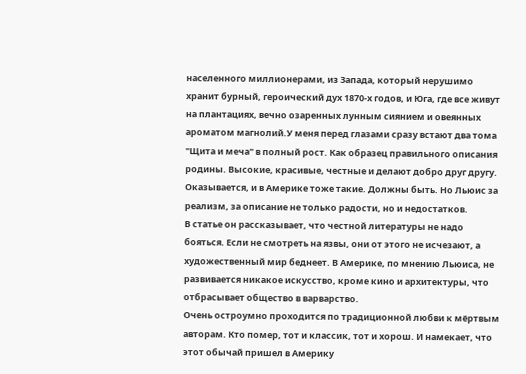населенного миллионерами, из Запада, который нерушимо хранит бурный, героический дух 1870-х годов, и Юга, где все живут на плантациях, вечно озаренных лунным сиянием и овеянных ароматом магнолий.У меня перед глазами сразу встают два тома "Щита и меча" в полный рост. Как образец правильного описания родины. Высокие, красивые, честные и делают добро друг другу. Оказывается, и в Америке тоже такие. Должны быть. Но Льюис за реализм, за описание не только радости, но и недостатков.
В статье он рассказывает, что честной литературы не надо бояться. Если не смотреть на язвы, они от этого не исчезают, а художественный мир беднеет. В Америке, по мнению Льюиса, не развивается никакое искусство, кроме кино и архитектуры, что отбрасывает общество в варварство.
Очень остроумно проходится по традиционной любви к мёртвым авторам. Кто помер, тот и классик, тот и хорош. И намекает, что этот обычай пришел в Америку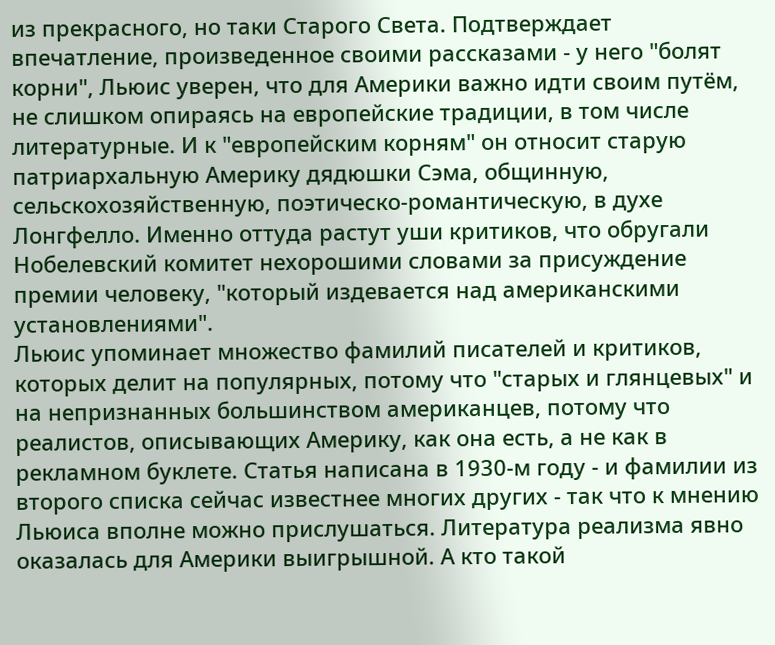из прекрасного, но таки Старого Света. Подтверждает впечатление, произведенное своими рассказами - у него "болят корни", Льюис уверен, что для Америки важно идти своим путём, не слишком опираясь на европейские традиции, в том числе литературные. И к "европейским корням" он относит старую патриархальную Америку дядюшки Сэма, общинную, сельскохозяйственную, поэтическо-романтическую, в духе Лонгфелло. Именно оттуда растут уши критиков, что обругали Нобелевский комитет нехорошими словами за присуждение премии человеку, "который издевается над американскими установлениями".
Льюис упоминает множество фамилий писателей и критиков, которых делит на популярных, потому что "старых и глянцевых" и на непризнанных большинством американцев, потому что реалистов, описывающих Америку, как она есть, а не как в рекламном буклете. Статья написана в 1930-м году - и фамилии из второго списка сейчас известнее многих других - так что к мнению Льюиса вполне можно прислушаться. Литература реализма явно оказалась для Америки выигрышной. А кто такой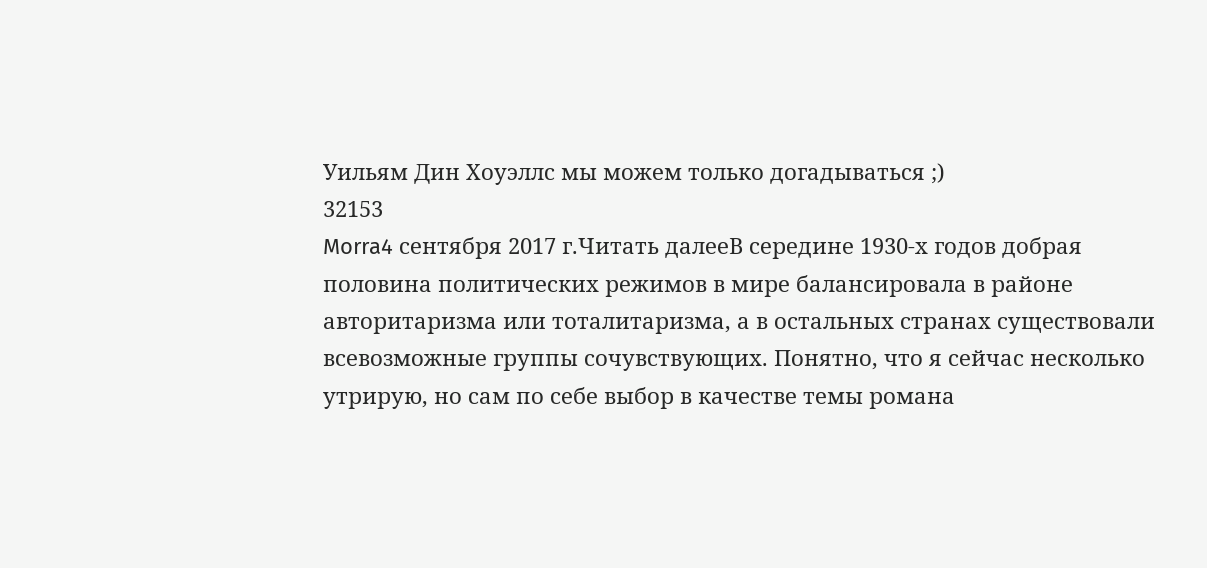Уильям Дин Хоуэллс мы можем только догадываться ;)
32153
Morra4 сентября 2017 г.Читать далееВ середине 1930-х годов добрая половина политических режимов в мире балансировала в районе авторитаризма или тоталитаризма, а в остальных странах существовали всевозможные группы сочувствующих. Понятно, что я сейчас несколько утрирую, но сам по себе выбор в качестве темы романа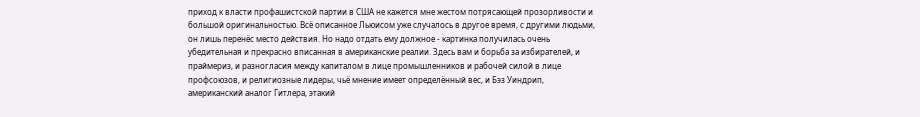приход к власти профашистской партии в США не кажется мне жестом потрясающей прозорливости и большой оригинальностью. Всё описанное Льюисом уже случалось в другое время, с другими людьми, он лишь перенёс место действия. Но надо отдать ему должное - картинка получилась очень убедительная и прекрасно вписанная в американские реалии. Здесь вам и борьба за избирателей, и праймериз, и разногласия между капиталом в лице промышленников и рабочей силой в лице профсоюзов, и религиозные лидеры, чьё мнение имеет определённый вес, и Бэз Уиндрип, американский аналог Гитлера, этакий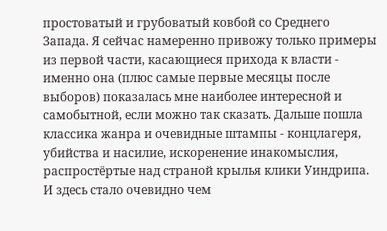простоватый и грубоватый ковбой со Среднего Запада. Я сейчас намеренно привожу только примеры из первой части, касающиеся прихода к власти - именно она (плюс самые первые месяцы после выборов) показалась мне наиболее интересной и самобытной, если можно так сказать. Дальше пошла классика жанра и очевидные штампы - концлагеря, убийства и насилие, искоренение инакомыслия, распростёртые над страной крылья клики Уиндрипа. И здесь стало очевидно чем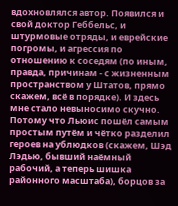вдохновлялся автор. Появился и свой доктор Геббельс, и штурмовые отряды, и еврейские погромы, и агрессия по отношению к соседям (по иным, правда, причинам - с жизненным пространством у Штатов, прямо скажем, всё в порядке). И здесь мне стало невыносимо скучно. Потому что Льюис пошёл самым простым путём и чётко разделил героев на ублюдков (скажем, Шэд Лэдью, бывший наёмный рабочий, а теперь шишка районного масштаба), борцов за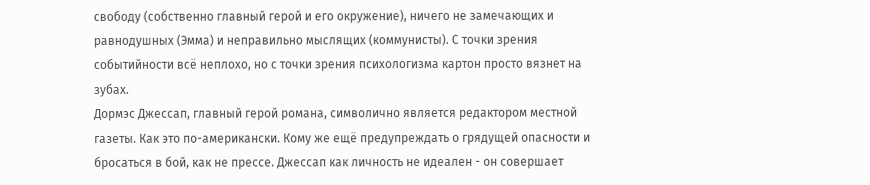свободу (собственно главный герой и его окружение), ничего не замечающих и равнодушных (Эмма) и неправильно мыслящих (коммунисты). С точки зрения событийности всё неплохо, но с точки зрения психологизма картон просто вязнет на зубах.
Дормэс Джессап, главный герой романа, символично является редактором местной газеты. Как это по-американски. Кому же ещё предупреждать о грядущей опасности и бросаться в бой, как не прессе. Джессап как личность не идеален - он совершает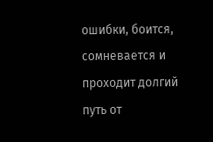ошибки, боится, сомневается и проходит долгий путь от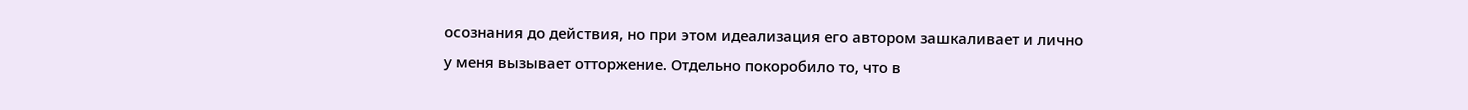осознания до действия, но при этом идеализация его автором зашкаливает и лично у меня вызывает отторжение. Отдельно покоробило то, что в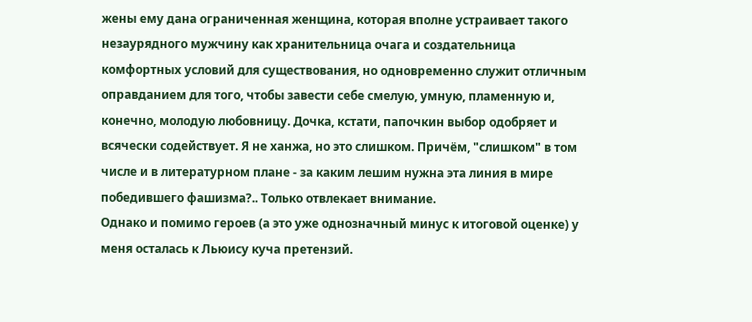жены ему дана ограниченная женщина, которая вполне устраивает такого незаурядного мужчину как хранительница очага и создательница комфортных условий для существования, но одновременно служит отличным оправданием для того, чтобы завести себе смелую, умную, пламенную и, конечно, молодую любовницу. Дочка, кстати, папочкин выбор одобряет и всячески содействует. Я не ханжа, но это слишком. Причём, "слишком" в том числе и в литературном плане - за каким лешим нужна эта линия в мире победившего фашизма?.. Только отвлекает внимание.
Однако и помимо героев (а это уже однозначный минус к итоговой оценке) у меня осталась к Льюису куча претензий.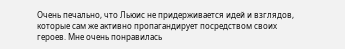Очень печально, что Льюис не придерживается идей и взглядов, которые сам же активно пропагандирует посредством своих героев. Мне очень понравилась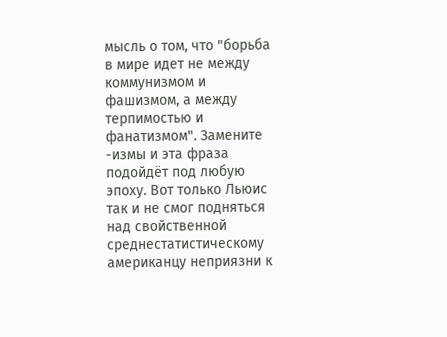мысль о том, что "борьба в мире идет не между коммунизмом и фашизмом, а между терпимостью и фанатизмом". Замените -измы и эта фраза подойдёт под любую эпоху. Вот только Льюис так и не смог подняться над свойственной среднестатистическому американцу неприязни к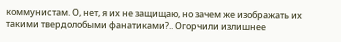коммунистам. О, нет, я их не защищаю, но зачем же изображать их такими твердолобыми фанатиками?.. Огорчили излишнее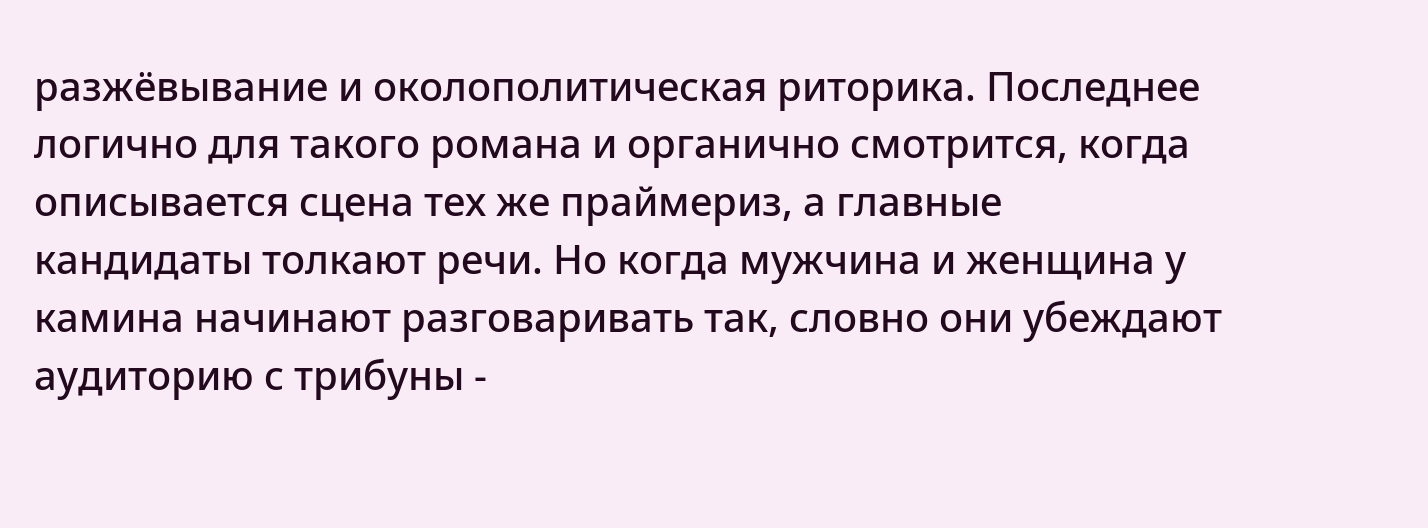разжёвывание и околополитическая риторика. Последнее логично для такого романа и органично смотрится, когда описывается сцена тех же праймериз, а главные кандидаты толкают речи. Но когда мужчина и женщина у камина начинают разговаривать так, словно они убеждают аудиторию с трибуны -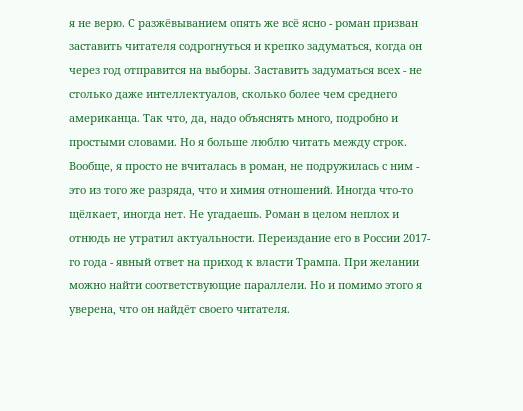я не верю. С разжёвыванием опять же всё ясно - роман призван заставить читателя содрогнуться и крепко задуматься, когда он через год отправится на выборы. Заставить задуматься всех - не столько даже интеллектуалов, сколько более чем среднего американца. Так что, да, надо объяснять много, подробно и простыми словами. Но я больше люблю читать между строк.
Вообще, я просто не вчиталась в роман, не подружилась с ним - это из того же разряда, что и химия отношений. Иногда что-то щёлкает, иногда нет. Не угадаешь. Роман в целом неплох и отнюдь не утратил актуальности. Переиздание его в России 2017-го года - явный ответ на приход к власти Трампа. При желании можно найти соответствующие параллели. Но и помимо этого я уверена, что он найдёт своего читателя.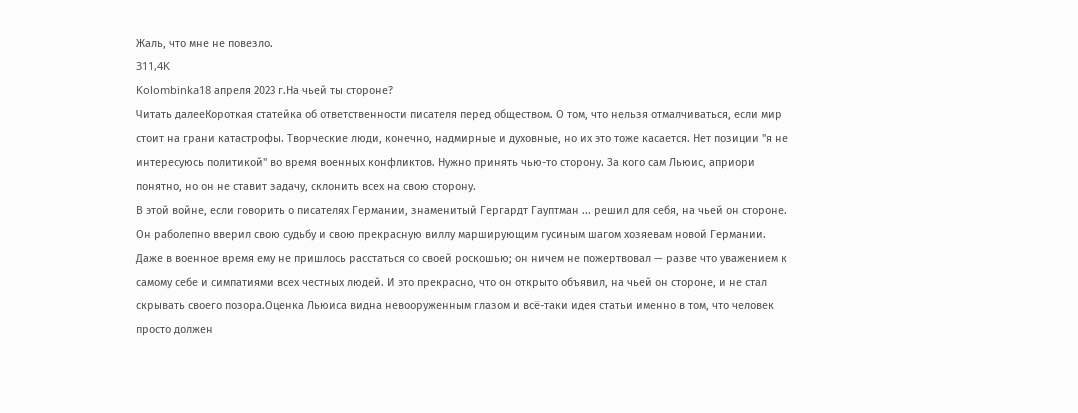Жаль, что мне не повезло.
311,4K
Kolombinka18 апреля 2023 г.На чьей ты стороне?
Читать далееКороткая статейка об ответственности писателя перед обществом. О том, что нельзя отмалчиваться, если мир стоит на грани катастрофы. Творческие люди, конечно, надмирные и духовные, но их это тоже касается. Нет позиции "я не интересуюсь политикой" во время военных конфликтов. Нужно принять чью-то сторону. За кого сам Льюис, априори понятно, но он не ставит задачу, склонить всех на свою сторону.
В этой войне, если говорить о писателях Германии, знаменитый Гергардт Гауптман ... решил для себя, на чьей он стороне. Он раболепно вверил свою судьбу и свою прекрасную виллу марширующим гусиным шагом хозяевам новой Германии. Даже в военное время ему не пришлось расстаться со своей роскошью; он ничем не пожертвовал — разве что уважением к самому себе и симпатиями всех честных людей. И это прекрасно, что он открыто объявил, на чьей он стороне, и не стал скрывать своего позора.Оценка Льюиса видна невооруженным глазом и всё-таки идея статьи именно в том, что человек просто должен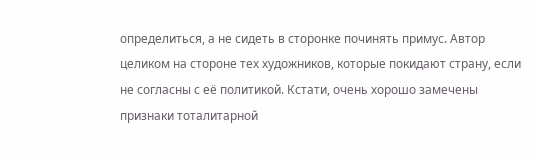определиться, а не сидеть в сторонке починять примус. Автор целиком на стороне тех художников, которые покидают страну, если не согласны с её политикой. Кстати, очень хорошо замечены признаки тоталитарной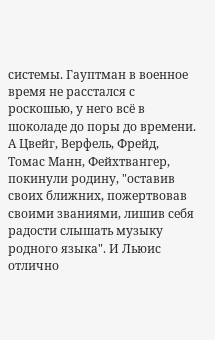системы. Гауптман в военное время не расстался с роскошью, у него всё в шоколаде до поры до времени. А Цвейг, Верфель, Фрейд, Томас Манн, Фейхтвангер, покинули родину, "оставив своих ближних, пожертвовав своими званиями, лишив себя радости слышать музыку родного языка". И Льюис отлично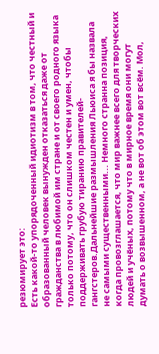резюмирует это:
Есть какой-то упорядоченный идиотизм в том, что честный и образованный человек вынужден отказаться даже от гражданства в любимой им стране и от своего родного языка только потому, что он слишком честен и умен, чтобы поддерживать грубую тиранию правителей-гангстеров.Дальнейшие размышления Льюиса я бы назвала не самыми существенными... Немного странна позиция, когда провозглашается, что мир важнее всего для творческих людей и учёных, потому что в мирное время они могут думать о возвышенном, а не вот об этом вот всём. Мол,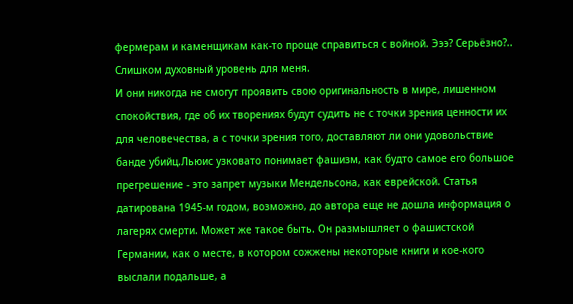фермерам и каменщикам как-то проще справиться с войной. Эээ? Серьёзно?.. Слишком духовный уровень для меня.
И они никогда не смогут проявить свою оригинальность в мире, лишенном спокойствия, где об их творениях будут судить не с точки зрения ценности их для человечества, а с точки зрения того, доставляют ли они удовольствие банде убийц.Льюис узковато понимает фашизм, как будто самое его большое прегрешение - это запрет музыки Мендельсона, как еврейской. Статья датирована 1945-м годом, возможно, до автора еще не дошла информация о лагерях смерти. Может же такое быть. Он размышляет о фашистской Германии, как о месте, в котором сожжены некоторые книги и кое-кого выслали подальше, а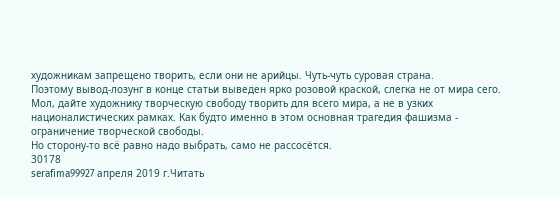художникам запрещено творить, если они не арийцы. Чуть-чуть суровая страна.
Поэтому вывод-лозунг в конце статьи выведен ярко розовой краской, слегка не от мира сего. Мол, дайте художнику творческую свободу творить для всего мира, а не в узких националистических рамках. Как будто именно в этом основная трагедия фашизма - ограничение творческой свободы.
Но сторону-то всё равно надо выбрать, само не рассосётся.
30178
serafima99927 апреля 2019 г.Читать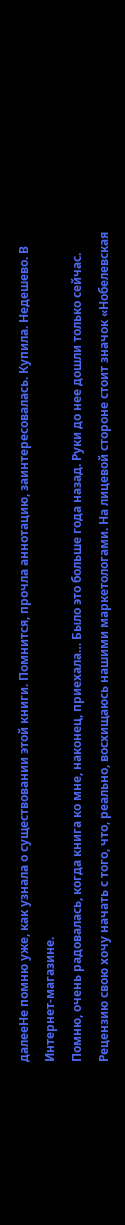далееНе помню уже, как узнала о существовании этой книги. Помнится, прочла аннотацию, заинтересовалась. Купила. Недешево. В Интернет-магазине.
Помню, очень радовалась, когда книга ко мне, наконец, приехала… Было это больше года назад. Руки до нее дошли только сейчас.
Рецензию свою хочу начать с того, что, реально, восхищаюсь нашими маркетологами. На лицевой стороне стоит значок «Нобелевская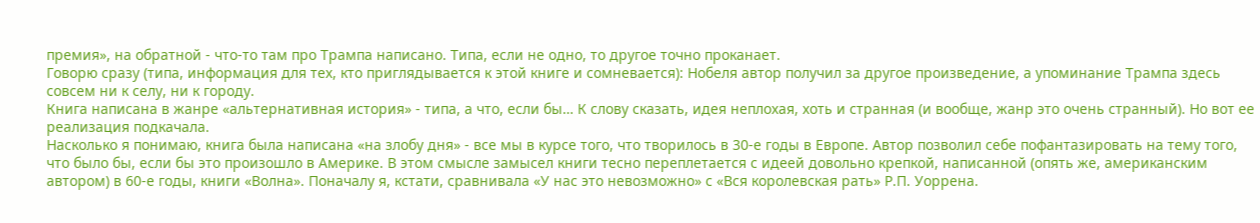премия», на обратной - что-то там про Трампа написано. Типа, если не одно, то другое точно проканает.
Говорю сразу (типа, информация для тех, кто приглядывается к этой книге и сомневается): Нобеля автор получил за другое произведение, а упоминание Трампа здесь совсем ни к селу, ни к городу.
Книга написана в жанре «альтернативная история» - типа, а что, если бы… К слову сказать, идея неплохая, хоть и странная (и вообще, жанр это очень странный). Но вот ее реализация подкачала.
Насколько я понимаю, книга была написана «на злобу дня» - все мы в курсе того, что творилось в 30-е годы в Европе. Автор позволил себе пофантазировать на тему того, что было бы, если бы это произошло в Америке. В этом смысле замысел книги тесно переплетается с идеей довольно крепкой, написанной (опять же, американским автором) в 60-е годы, книги «Волна». Поначалу я, кстати, сравнивала «У нас это невозможно» с «Вся королевская рать» Р.П. Уоррена.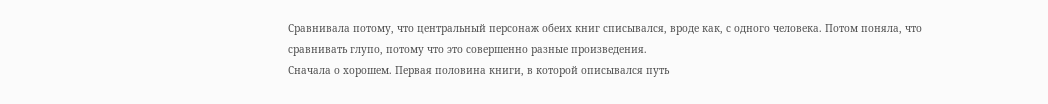Сравнивала потому, что центральный персонаж обеих книг списывался, вроде как, с одного человека. Потом поняла, что сравнивать глупо, потому что это совершенно разные произведения.
Сначала о хорошем. Первая половина книги, в которой описывался путь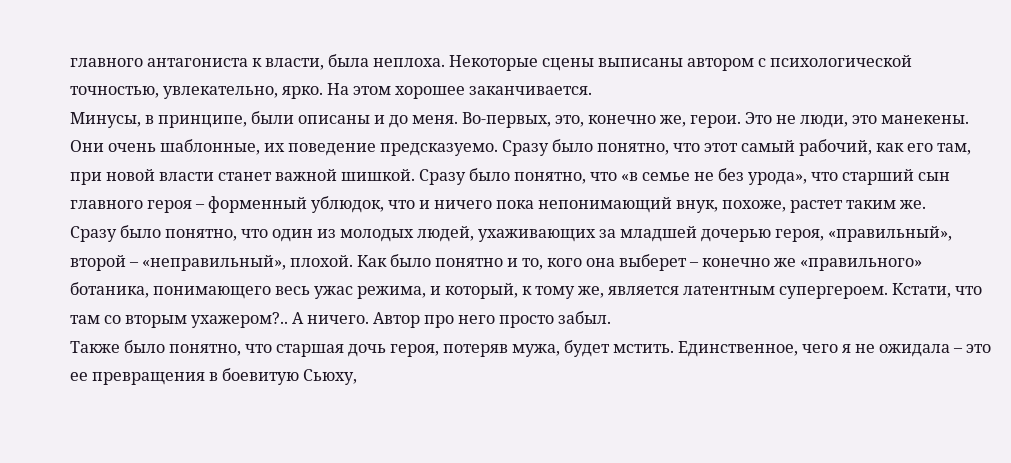главного антагониста к власти, была неплоха. Некоторые сцены выписаны автором с психологической точностью, увлекательно, ярко. На этом хорошее заканчивается.
Минусы, в принципе, были описаны и до меня. Во-первых, это, конечно же, герои. Это не люди, это манекены. Они очень шаблонные, их поведение предсказуемо. Сразу было понятно, что этот самый рабочий, как его там, при новой власти станет важной шишкой. Сразу было понятно, что «в семье не без урода», что старший сын главного героя – форменный ублюдок, что и ничего пока непонимающий внук, похоже, растет таким же.
Сразу было понятно, что один из молодых людей, ухаживающих за младшей дочерью героя, «правильный», второй – «неправильный», плохой. Как было понятно и то, кого она выберет – конечно же «правильного» ботаника, понимающего весь ужас режима, и который, к тому же, является латентным супергероем. Кстати, что там со вторым ухажером?.. А ничего. Автор про него просто забыл.
Также было понятно, что старшая дочь героя, потеряв мужа, будет мстить. Единственное, чего я не ожидала – это ее превращения в боевитую Сьюху,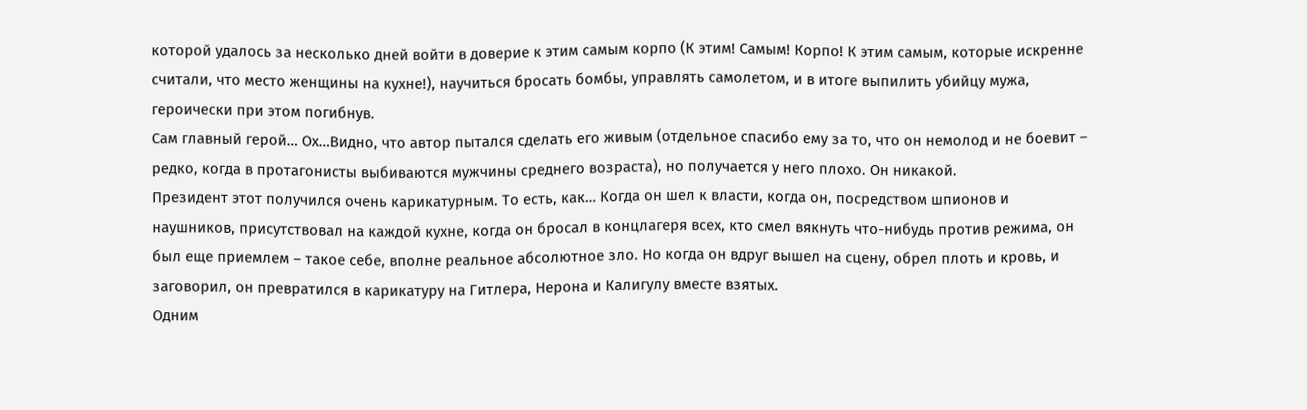которой удалось за несколько дней войти в доверие к этим самым корпо (К этим! Самым! Корпо! К этим самым, которые искренне считали, что место женщины на кухне!), научиться бросать бомбы, управлять самолетом, и в итоге выпилить убийцу мужа, героически при этом погибнув.
Сам главный герой… Ох…Видно, что автор пытался сделать его живым (отдельное спасибо ему за то, что он немолод и не боевит – редко, когда в протагонисты выбиваются мужчины среднего возраста), но получается у него плохо. Он никакой.
Президент этот получился очень карикатурным. То есть, как… Когда он шел к власти, когда он, посредством шпионов и наушников, присутствовал на каждой кухне, когда он бросал в концлагеря всех, кто смел вякнуть что-нибудь против режима, он был еще приемлем – такое себе, вполне реальное абсолютное зло. Но когда он вдруг вышел на сцену, обрел плоть и кровь, и заговорил, он превратился в карикатуру на Гитлера, Нерона и Калигулу вместе взятых.
Одним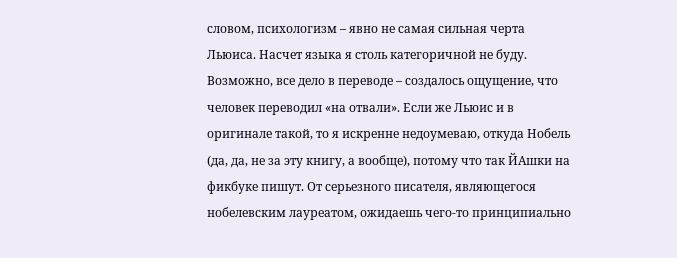словом, психологизм – явно не самая сильная черта Льюиса. Насчет языка я столь категоричной не буду. Возможно, все дело в переводе – создалось ощущение, что человек переводил «на отвали». Если же Льюис и в оригинале такой, то я искренне недоумеваю, откуда Нобель (да, да, не за эту книгу, а вообще), потому что так ЙАшки на фикбуке пишут. От серьезного писателя, являющегося нобелевским лауреатом, ожидаешь чего-то принципиально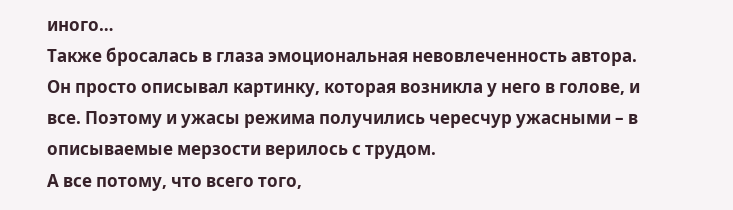иного…
Также бросалась в глаза эмоциональная невовлеченность автора. Он просто описывал картинку, которая возникла у него в голове, и все. Поэтому и ужасы режима получились чересчур ужасными – в описываемые мерзости верилось с трудом.
А все потому, что всего того,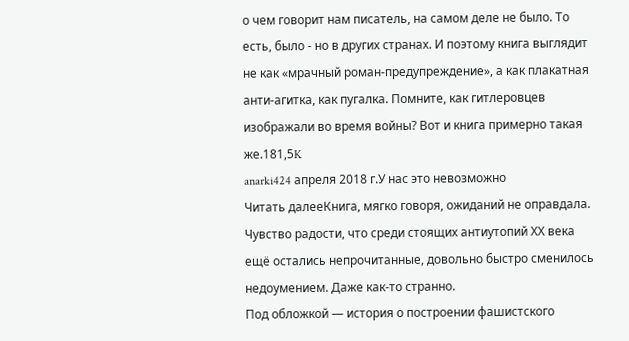о чем говорит нам писатель, на самом деле не было. То есть, было - но в других странах. И поэтому книга выглядит не как «мрачный роман-предупреждение», а как плакатная анти-агитка, как пугалка. Помните, как гитлеровцев изображали во время войны? Вот и книга примерно такая же.181,5K
anarki424 апреля 2018 г.У нас это невозможно
Читать далееКнига, мягко говоря, ожиданий не оправдала. Чувство радости, что среди стоящих антиутопий ХХ века ещё остались непрочитанные, довольно быстро сменилось недоумением. Даже как-то странно.
Под обложкой — история о построении фашистского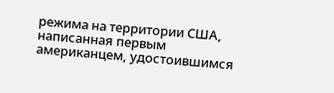режима на территории США, написанная первым американцем, удостоившимся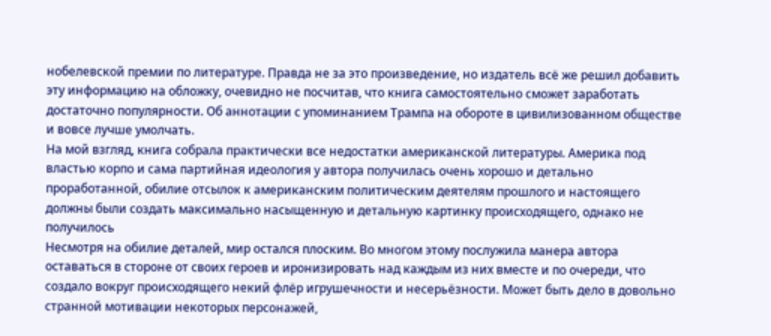нобелевской премии по литературе. Правда не за это произведение, но издатель всё же решил добавить эту информацию на обложку, очевидно не посчитав, что книга самостоятельно сможет заработать достаточно популярности. Об аннотации с упоминанием Трампа на обороте в цивилизованном обществе и вовсе лучше умолчать.
На мой взгляд, книга собрала практически все недостатки американской литературы. Америка под властью корпо и сама партийная идеология у автора получилась очень хорошо и детально проработанной, обилие отсылок к американским политическим деятелям прошлого и настоящего должны были создать максимально насыщенную и детальную картинку происходящего, однако не получилось
Несмотря на обилие деталей, мир остался плоским. Во многом этому послужила манера автора оставаться в стороне от своих героев и иронизировать над каждым из них вместе и по очереди, что создало вокруг происходящего некий флёр игрушечности и несерьёзности. Может быть дело в довольно странной мотивации некоторых персонажей,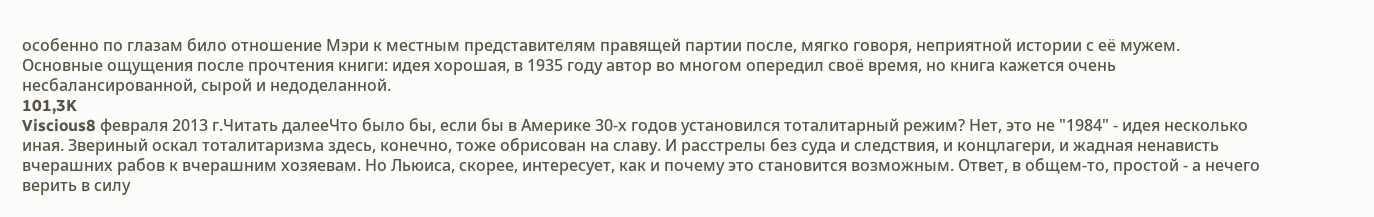особенно по глазам било отношение Мэри к местным представителям правящей партии после, мягко говоря, неприятной истории с её мужем.
Основные ощущения после прочтения книги: идея хорошая, в 1935 году автор во многом опередил своё время, но книга кажется очень несбалансированной, сырой и недоделанной.
101,3K
Viscious8 февраля 2013 г.Читать далееЧто было бы, если бы в Америке 30-х годов установился тоталитарный режим? Нет, это не "1984" - идея несколько иная. Звериный оскал тоталитаризма здесь, конечно, тоже обрисован на славу. И расстрелы без суда и следствия, и концлагери, и жадная ненависть вчерашних рабов к вчерашним хозяевам. Но Льюиса, скорее, интересует, как и почему это становится возможным. Ответ, в общем-то, простой - а нечего верить в силу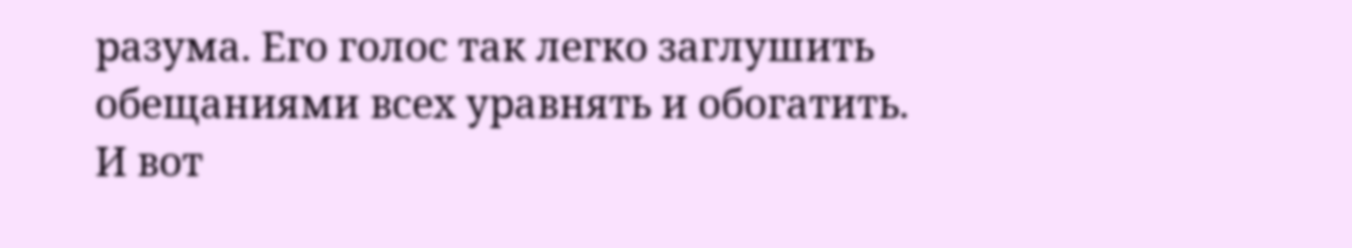разума. Его голос так легко заглушить обещаниями всех уравнять и обогатить.
И вот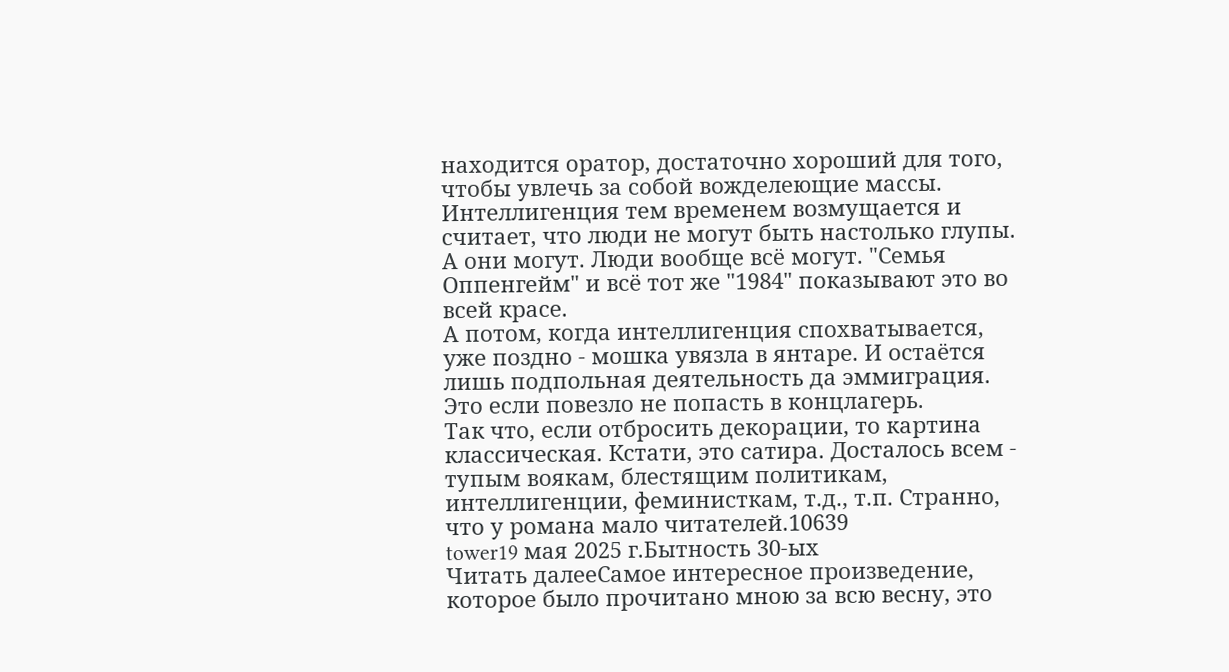находится оратор, достаточно хороший для того, чтобы увлечь за собой вожделеющие массы. Интеллигенция тем временем возмущается и считает, что люди не могут быть настолько глупы. А они могут. Люди вообще всё могут. "Семья Оппенгейм" и всё тот же "1984" показывают это во всей красе.
А потом, когда интеллигенция спохватывается, уже поздно - мошка увязла в янтаре. И остаётся лишь подпольная деятельность да эммиграция. Это если повезло не попасть в концлагерь.
Так что, если отбросить декорации, то картина классическая. Кстати, это сатира. Досталось всем - тупым воякам, блестящим политикам, интеллигенции, феминисткам, т.д., т.п. Странно, что у романа мало читателей.10639
tower19 мая 2025 г.Бытность 30-ых
Читать далееСамое интересное произведение, которое было прочитано мною за всю весну, это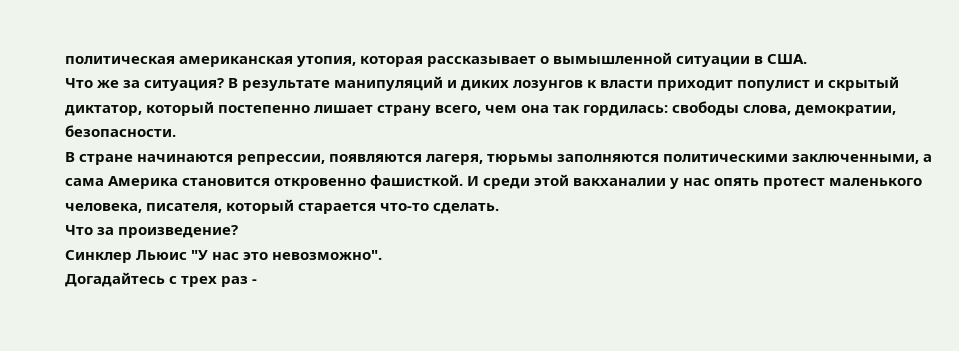политическая американская утопия, которая рассказывает о вымышленной ситуации в США.
Что же за ситуация? В результате манипуляций и диких лозунгов к власти приходит популист и скрытый диктатор, который постепенно лишает страну всего, чем она так гордилась: свободы слова, демократии, безопасности.
В стране начинаются репрессии, появляются лагеря, тюрьмы заполняются политическими заключенными, а сама Америка становится откровенно фашисткой. И среди этой вакханалии у нас опять протест маленького человека, писателя, который старается что-то сделать.
Что за произведение?
Синклер Льюис "У нас это невозможно".
Догадайтесь с трех раз -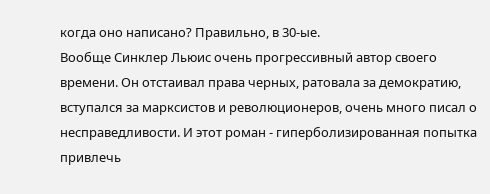когда оно написано? Правильно, в 30-ые.
Вообще Синклер Льюис очень прогрессивный автор своего времени. Он отстаивал права черных, ратовала за демократию, вступался за марксистов и революционеров, очень много писал о несправедливости. И этот роман - гиперболизированная попытка привлечь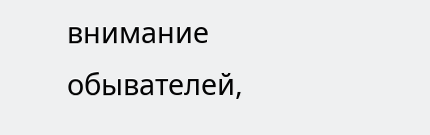внимание обывателей,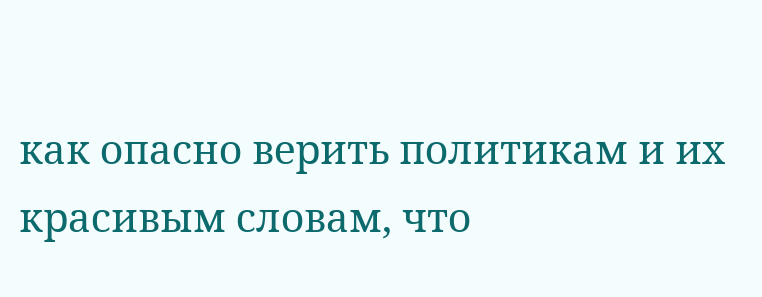как опасно верить политикам и их красивым словам, что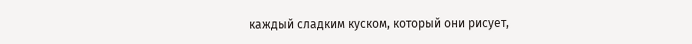каждый сладким куском, который они рисует,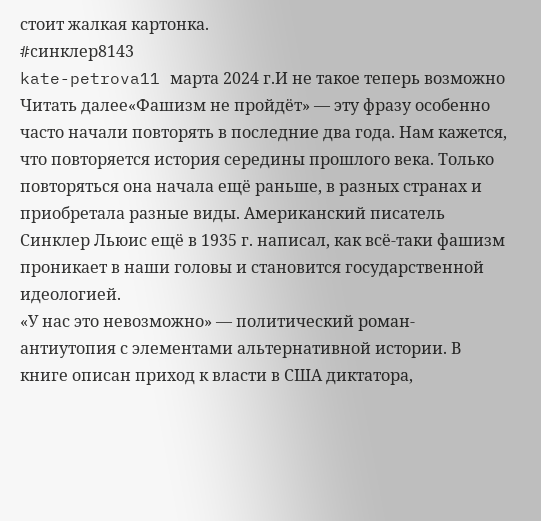стоит жалкая картонка.
#cинклер8143
kate-petrova11 марта 2024 г.И не такое теперь возможно
Читать далее«Фашизм не пройдёт» — эту фразу особенно часто начали повторять в последние два года. Нам кажется, что повторяется история середины прошлого века. Только повторяться она начала ещё раньше, в разных странах и приобретала разные виды. Американский писатель Синклер Льюис ещё в 1935 г. написал, как всё-таки фашизм проникает в наши головы и становится государственной идеологией.
«У нас это невозможно» — политический роман-антиутопия с элементами альтернативной истории. В книге описан приход к власти в США диктатора,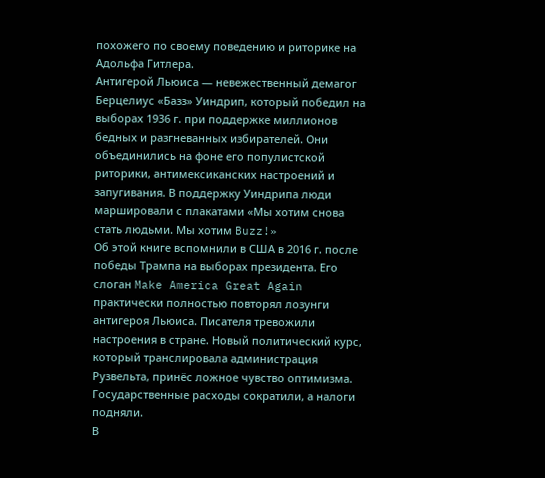похожего по своему поведению и риторике на Адольфа Гитлера.
Антигерой Льюиса — невежественный демагог Берцелиус «Базз» Уиндрип, который победил на выборах 1936 г. при поддержке миллионов бедных и разгневанных избирателей. Они объединились на фоне его популистской риторики, антимексиканских настроений и запугивания. В поддержку Уиндрипа люди маршировали с плакатами «Мы хотим снова стать людьми. Мы хотим Buzz!»
Об этой книге вспомнили в США в 2016 г. после победы Трампа на выборах президента. Его слоган Make America Great Again практически полностью повторял лозунги антигероя Льюиса. Писателя тревожили настроения в стране. Новый политический курс, который транслировала администрация Рузвельта, принёс ложное чувство оптимизма. Государственные расходы сократили, а налоги подняли.
В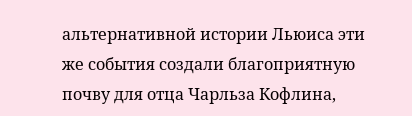альтернативной истории Льюиса эти же события создали благоприятную почву для отца Чарльза Кофлина,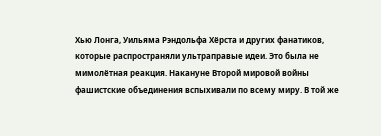Хью Лонга, Уильяма Рэндольфа Хёрста и других фанатиков, которые распространяли ультраправые идеи. Это была не мимолётная реакция. Накануне Второй мировой войны фашистские объединения вспыхивали по всему миру. В той же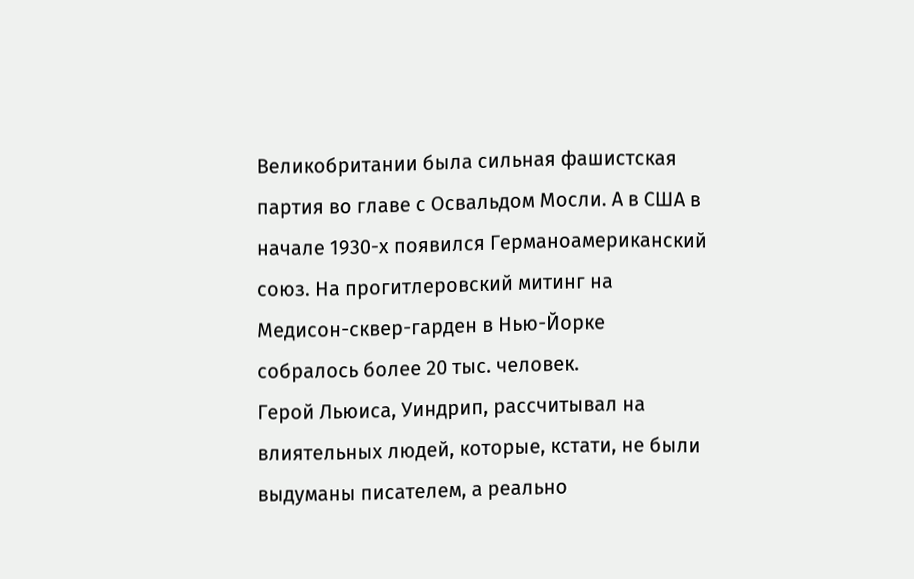Великобритании была сильная фашистская партия во главе с Освальдом Мосли. А в США в начале 1930-х появился Германоамериканский союз. На прогитлеровский митинг на Медисон-сквер-гарден в Нью-Йорке собралось более 20 тыс. человек.
Герой Льюиса, Уиндрип, рассчитывал на влиятельных людей, которые, кстати, не были выдуманы писателем, а реально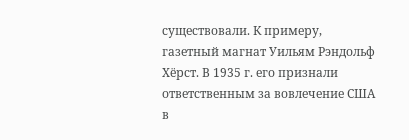существовали. К примеру, газетный магнат Уильям Рэндольф Хёрст. В 1935 г. его признали ответственным за вовлечение США в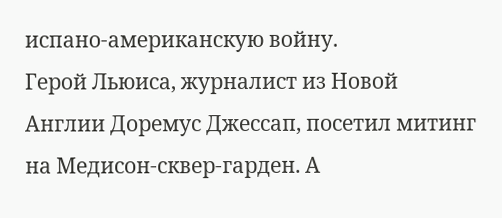испано-американскую войну.
Герой Льюиса, журналист из Новой Англии Доремус Джессап, посетил митинг на Медисон-сквер-гарден. А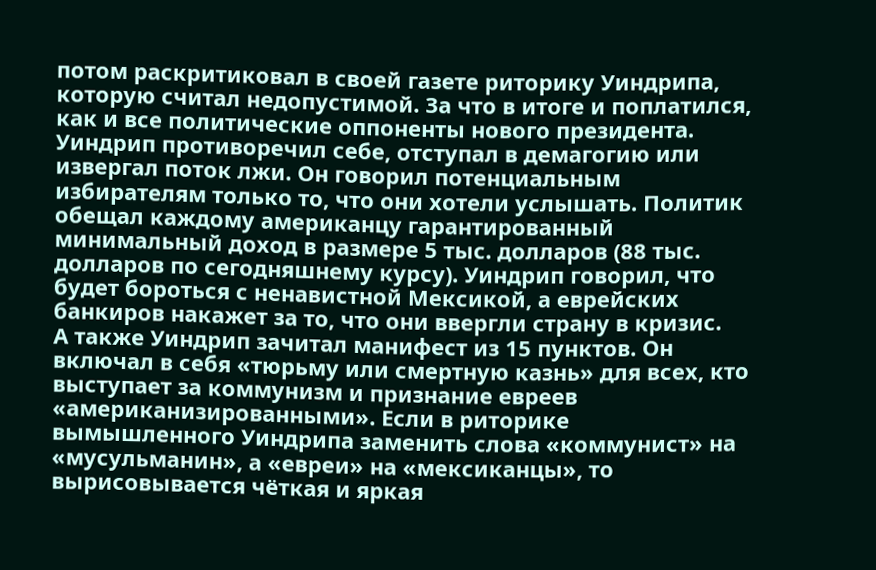потом раскритиковал в своей газете риторику Уиндрипа, которую считал недопустимой. За что в итоге и поплатился, как и все политические оппоненты нового президента. Уиндрип противоречил себе, отступал в демагогию или извергал поток лжи. Он говорил потенциальным избирателям только то, что они хотели услышать. Политик обещал каждому американцу гарантированный минимальный доход в размере 5 тыс. долларов (88 тыс. долларов по сегодняшнему курсу). Уиндрип говорил, что будет бороться с ненавистной Мексикой, а еврейских банкиров накажет за то, что они ввергли страну в кризис.
А также Уиндрип зачитал манифест из 15 пунктов. Он включал в себя «тюрьму или смертную казнь» для всех, кто выступает за коммунизм и признание евреев «американизированными». Если в риторике вымышленного Уиндрипа заменить слова «коммунист» на «мусульманин», а «евреи» на «мексиканцы», то вырисовывается чёткая и яркая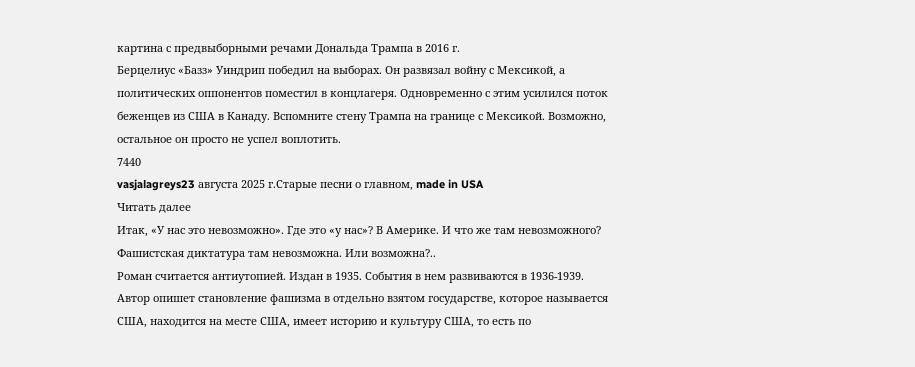картина с предвыборными речами Дональда Трампа в 2016 г.
Берцелиус «Базз» Уиндрип победил на выборах. Он развязал войну с Мексикой, а политических оппонентов поместил в концлагеря. Одновременно с этим усилился поток беженцев из США в Канаду. Вспомните стену Трампа на границе с Мексикой. Возможно, остальное он просто не успел воплотить.
7440
vasjalagreys23 августа 2025 г.Старые песни о главном, made in USA
Читать далее
Итак, «У нас это невозможно». Где это «у нас»? В Америке. И что же там невозможного? Фашистская диктатура там невозможна. Или возможна?..
Роман считается антиутопией. Издан в 1935. События в нем развиваются в 1936-1939. Автор опишет становление фашизма в отдельно взятом государстве, которое называется США, находится на месте США, имеет историю и культуру США, то есть по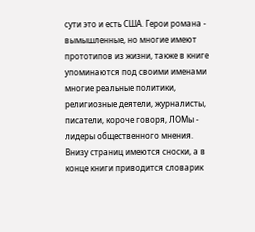сути это и есть США. Герои романа - вымышленные, но многие имеют прототипов из жизни, также в книге упоминаются под своими именами многие реальные политики, религиозные деятели, журналисты, писатели, короче говоря, ЛОМы - лидеры общественного мнения.
Внизу страниц имеются сноски, а в конце книги приводится словарик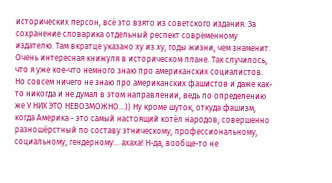исторических персон, всё это взято из советского издания. За сохранение словарика отдельный респект современному издателю. Там вкратце указано ху из ху, годы жизни, чем знаменит.
Очень интересная книжуля в историческом плане. Так случилось, что я уже кое-что немного знаю про американских социалистов. Но совсем ничего не знаю про американских фашистов и даже как-то никогда и не думал в этом направлении, ведь по определению же У НИХ ЭТО НЕВОЗМОЖНО…)) Ну кроме шуток, откуда фашизм, когда Америка - это самый настоящий котёл народов, совершенно разношёрстный по составу этническому, профессиональному, социальному, гендерному… ахаха! Н-да, вообще-то не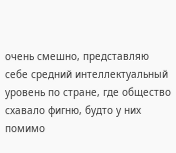очень смешно, представляю себе средний интеллектуальный уровень по стране, где общество схавало фигню, будто у них помимо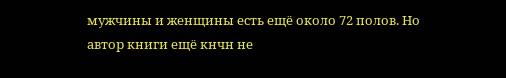мужчины и женщины есть ещё около 72 полов. Но автор книги ещё кнчн не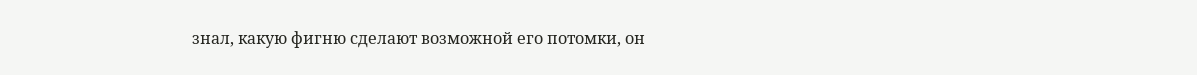знал, какую фигню сделают возможной его потомки, он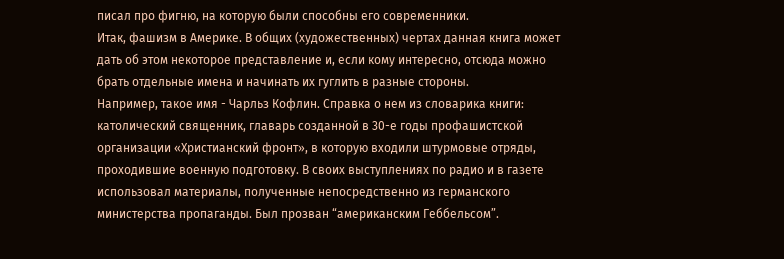писал про фигню, на которую были способны его современники.
Итак, фашизм в Америке. В общих (художественных) чертах данная книга может дать об этом некоторое представление и, если кому интересно, отсюда можно брать отдельные имена и начинать их гуглить в разные стороны.
Например, такое имя - Чарльз Кофлин. Справка о нем из словарика книги: католический священник, главарь созданной в 30-е годы профашистской организации «Христианский фронт», в которую входили штурмовые отряды, проходившие военную подготовку. В своих выступлениях по радио и в газете использовал материалы, полученные непосредственно из германского министерства пропаганды. Был прозван “американским Геббельсом”.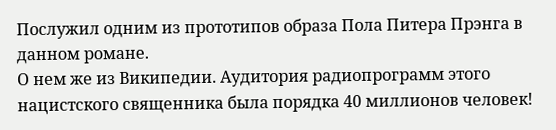Послужил одним из прототипов образа Пола Питера Прэнга в данном романе.
О нем же из Википедии. Аудитория радиопрограмм этого нацистского священника была порядка 40 миллионов человек!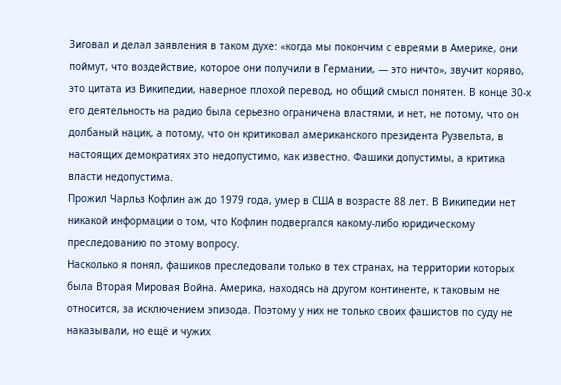Зиговал и делал заявления в таком духе: «когда мы покончим с евреями в Америке, они поймут, что воздействие, которое они получили в Германии, — это ничто», звучит коряво, это цитата из Википедии, наверное плохой перевод, но общий смысл понятен. В конце 30-х его деятельность на радио была серьезно ограничена властями, и нет, не потому, что он долбаный нацик, а потому, что он критиковал американского президента Рузвельта, в настоящих демократиях это недопустимо, как известно. Фашики допустимы, а критика власти недопустима.
Прожил Чарльз Кофлин аж до 1979 года, умер в США в возрасте 88 лет. В Википедии нет никакой информации о том, что Кофлин подвергался какому-либо юридическому преследованию по этому вопросу.
Насколько я понял, фашиков преследовали только в тех странах, на территории которых была Вторая Мировая Война. Америка, находясь на другом континенте, к таковым не относится, за исключением эпизода. Поэтому у них не только своих фашистов по суду не наказывали, но ещё и чужих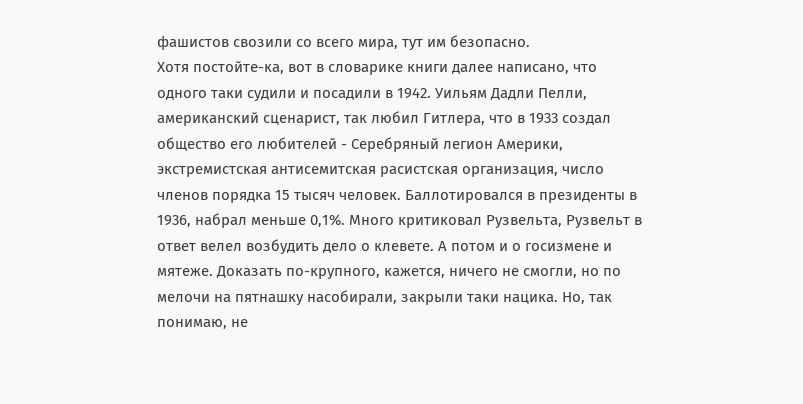фашистов свозили со всего мира, тут им безопасно.
Хотя постойте-ка, вот в словарике книги далее написано, что одного таки судили и посадили в 1942. Уильям Дадли Пелли, американский сценарист, так любил Гитлера, что в 1933 создал общество его любителей - Серебряный легион Америки, экстремистская антисемитская расистская организация, число членов порядка 15 тысяч человек. Баллотировался в президенты в 1936, набрал меньше 0,1%. Много критиковал Рузвельта, Рузвельт в ответ велел возбудить дело о клевете. А потом и о госизмене и мятеже. Доказать по-крупного, кажется, ничего не смогли, но по мелочи на пятнашку насобирали, закрыли таки нацика. Но, так понимаю, не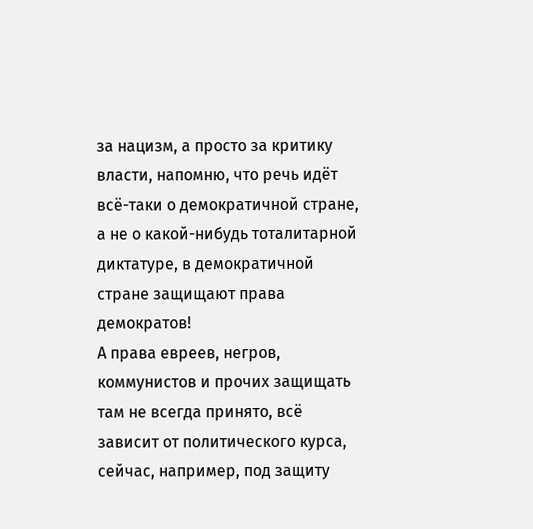за нацизм, а просто за критику власти, напомню, что речь идёт всё-таки о демократичной стране, а не о какой-нибудь тоталитарной диктатуре, в демократичной стране защищают права демократов!
А права евреев, негров, коммунистов и прочих защищать там не всегда принято, всё зависит от политического курса, сейчас, например, под защиту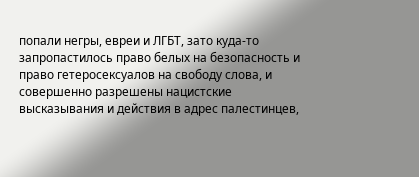попали негры, евреи и ЛГБТ, зато куда-то запропастилось право белых на безопасность и право гетеросексуалов на свободу слова, и совершенно разрешены нацистские высказывания и действия в адрес палестинцев,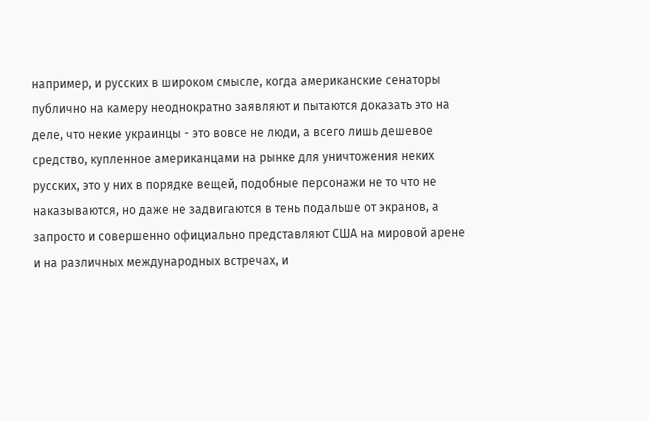например, и русских в широком смысле, когда американские сенаторы публично на камеру неоднократно заявляют и пытаются доказать это на деле, что некие украинцы - это вовсе не люди, а всего лишь дешевое средство, купленное американцами на рынке для уничтожения неких русских, это у них в порядке вещей, подобные персонажи не то что не наказываются, но даже не задвигаются в тень подальше от экранов, а запросто и совершенно официально представляют США на мировой арене и на различных международных встречах, и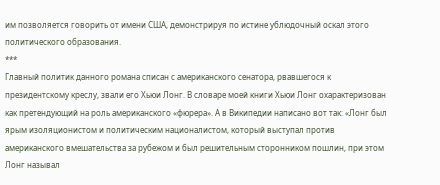им позволяется говорить от имени США, демонстрируя по истине ублюдочный оскал этого политического образования.
***
Главный политик данного романа списан с американского сенатора, рвавшегося к президентскому креслу, звали его Хьюи Лонг. В словаре моей книги Хьюи Лонг охарактеризован как претендующий на роль американского «фюрера». А в Википедии написано вот так: «Лонг был ярым изоляционистом и политическим националистом, который выступал против американского вмешательства за рубежом и был решительным сторонником пошлин, при этом Лонг называл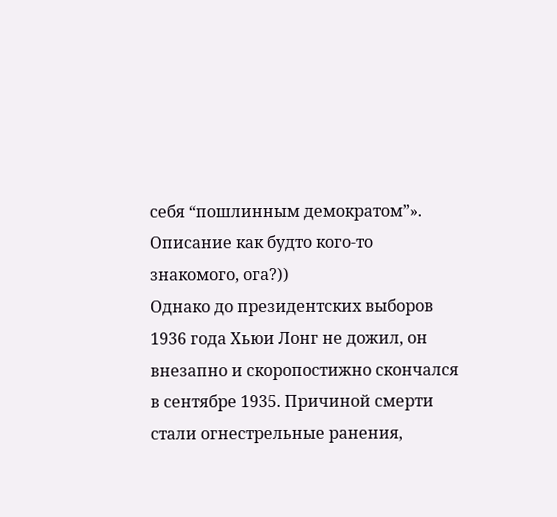себя “пошлинным демократом”». Описание как будто кого-то знакомого, ога?))
Однако до президентских выборов 1936 года Хьюи Лонг не дожил, он внезапно и скоропостижно скончался в сентябре 1935. Причиной смерти стали огнестрельные ранения,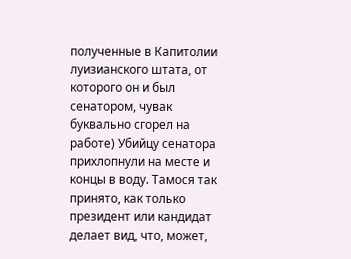полученные в Капитолии луизианского штата, от которого он и был сенатором, чувак буквально сгорел на работе) Убийцу сенатора прихлопнули на месте и концы в воду. Тамося так принято, как только президент или кандидат делает вид, что, может,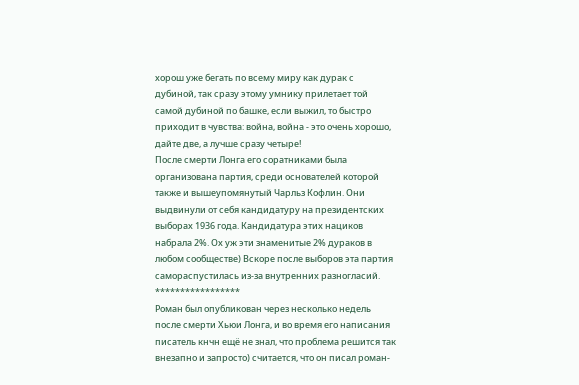хорош уже бегать по всему миру как дурак с дубиной, так сразу этому умнику прилетает той самой дубиной по башке, если выжил, то быстро приходит в чувства: война, война - это очень хорошо, дайте две, а лучше сразу четыре!
После смерти Лонга его соратниками была организована партия, среди основателей которой также и вышеупомянутый Чарльз Кофлин. Они выдвинули от себя кандидатуру на президентских выборах 1936 года. Кандидатура этих нациков набрала 2%. Ох уж эти знаменитые 2% дураков в любом сообществе) Вскоре после выборов эта партия самораспустилась из-за внутренних разногласий.
*****************
Роман был опубликован через несколько недель после смерти Хьюи Лонга, и во время его написания писатель кнчн ещё не знал, что проблема решится так внезапно и запросто) считается, что он писал роман-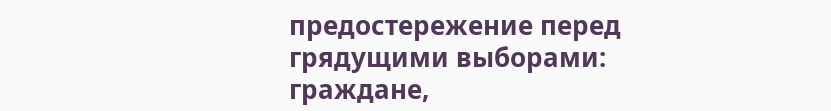предостережение перед грядущими выборами: граждане,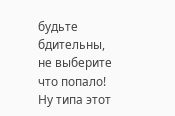будьте бдительны, не выберите что попало! Ну типа этот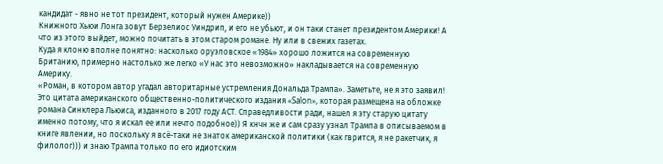кандидат - явно не тот президент, который нужен Америке))
Книжного Хьюи Лонга зовут Берзелиос Уиндрип, и его не убьют, и он таки станет президентом Америки! А что из этого выйдет, можно почитать в этом старом романе. Ну или в свежих газетах.
Куда я клоню вполне понятно: насколько оруэловское «1984» хорошо ложится на современную Британию, примерно настолько же легко «У нас это невозможно» накладывается на современную Америку.
«Роман, в котором автор угадал авторитарные устремления Дональда Трампа». Заметьте, не я это заявил! Это цитата американского общественно-политического издания «Salon», которая размещена на обложке романа Синклера Льюиса, изданного в 2017 году АСТ. Справедливости ради, нашел я эту старую цитату именно потому, что я искал ее или нечто подобное)) Я кнчн же и сам сразу узнал Трампа в описываемом в книге явлении, но поскольку я всё-таки не знаток американской политики (как гврится, я не ракетчик, я филолог))) и знаю Трампа только по его идиотским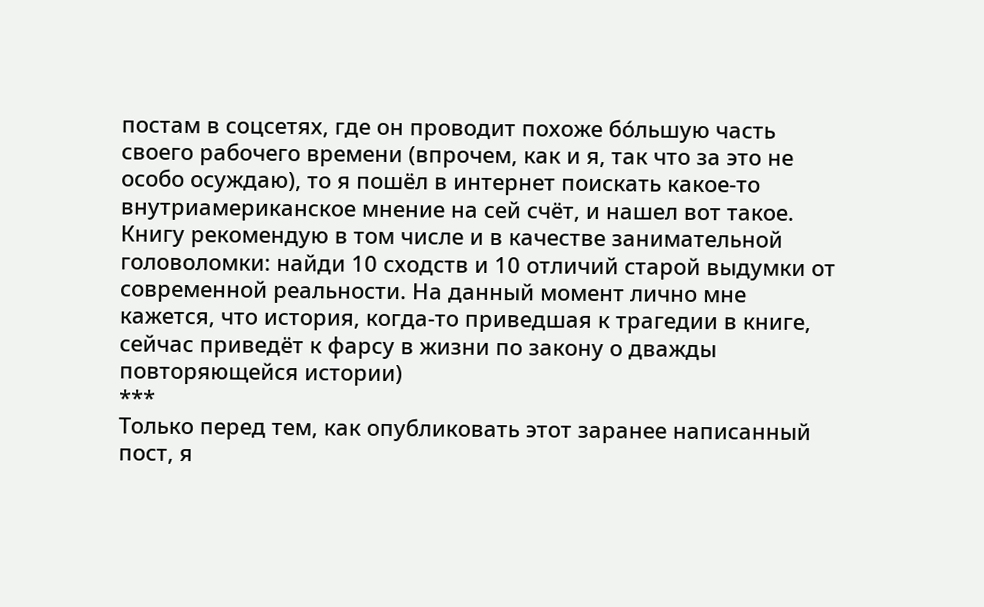постам в соцсетях, где он проводит похоже бóльшую часть своего рабочего времени (впрочем, как и я, так что за это не особо осуждаю), то я пошёл в интернет поискать какое-то внутриамериканское мнение на сей счёт, и нашел вот такое.
Книгу рекомендую в том числе и в качестве занимательной головоломки: найди 10 сходств и 10 отличий старой выдумки от современной реальности. На данный момент лично мне кажется, что история, когда-то приведшая к трагедии в книге, сейчас приведёт к фарсу в жизни по закону о дважды повторяющейся истории)
***
Только перед тем, как опубликовать этот заранее написанный пост, я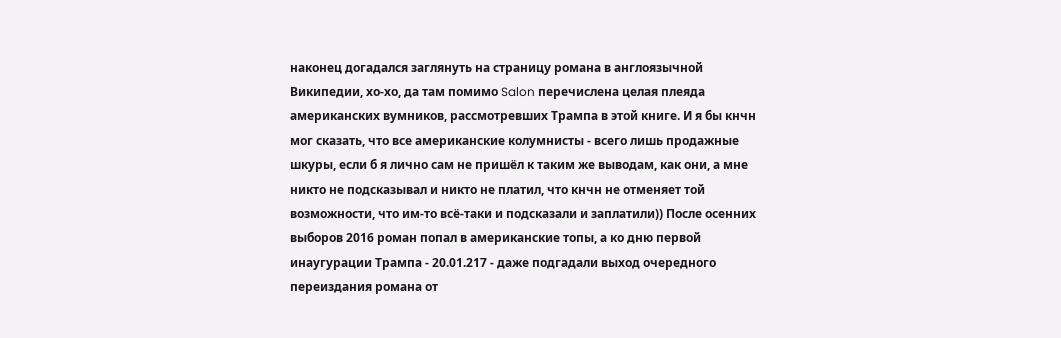наконец догадался заглянуть на страницу романа в англоязычной Википедии, хо-хо, да там помимо Salon перечислена целая плеяда американских вумников, рассмотревших Трампа в этой книге. И я бы кнчн мог сказать, что все американские колумнисты - всего лишь продажные шкуры, если б я лично сам не пришёл к таким же выводам, как они, а мне никто не подсказывал и никто не платил, что кнчн не отменяет той возможности, что им-то всё-таки и подсказали и заплатили)) После осенних выборов 2016 роман попал в американские топы, а ко дню первой инаугурации Трампа - 20.01.217 - даже подгадали выход очередного переиздания романа от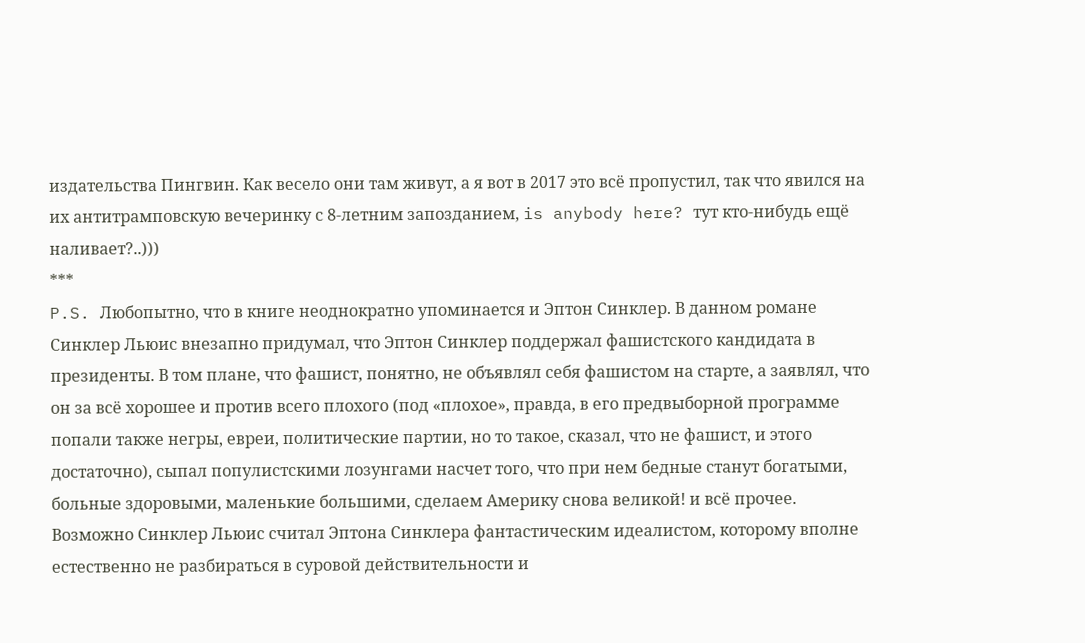издательства Пингвин. Как весело они там живут, а я вот в 2017 это всё пропустил, так что явился на их антитрамповскую вечеринку с 8-летним запозданием, is anybody here? тут кто-нибудь ещё наливает?..)))
***
P.S. Любопытно, что в книге неоднократно упоминается и Эптон Синклер. В данном романе Синклер Льюис внезапно придумал, что Эптон Синклер поддержал фашистского кандидата в президенты. В том плане, что фашист, понятно, не объявлял себя фашистом на старте, а заявлял, что он за всё хорошее и против всего плохого (под «плохое», правда, в его предвыборной программе попали также негры, евреи, политические партии, но то такое, сказал, что не фашист, и этого достаточно), сыпал популистскими лозунгами насчет того, что при нем бедные станут богатыми, больные здоровыми, маленькие большими, сделаем Америку снова великой! и всё прочее.
Возможно Синклер Льюис считал Эптона Синклера фантастическим идеалистом, которому вполне естественно не разбираться в суровой действительности и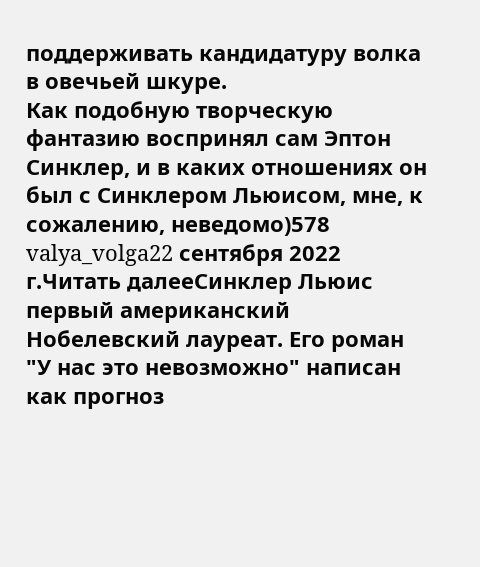поддерживать кандидатуру волка в овечьей шкуре.
Как подобную творческую фантазию воспринял сам Эптон Синклер, и в каких отношениях он был с Синклером Льюисом, мне, к сожалению, неведомо)578
valya_volga22 сентября 2022 г.Читать далееСинклер Льюис первый американский Нобелевский лауреат. Его роман "У нас это невозможно" написан как прогноз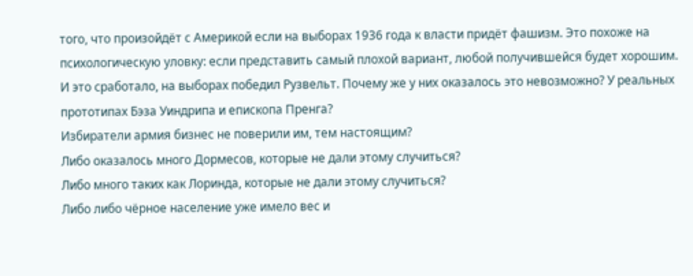того, что произойдёт с Америкой если на выборах 1936 года к власти придёт фашизм. Это похоже на психологическую уловку: если представить самый плохой вариант, любой получившейся будет хорошим. И это сработало, на выборах победил Рузвельт. Почему же у них оказалось это невозможно? У реальных прототипах Бэза Уиндрипа и епископа Пренга?
Избиратели армия бизнес не поверили им, тем настоящим?
Либо оказалось много Дормесов, которые не дали этому случиться?
Либо много таких как Лоринда, которые не дали этому случиться?
Либо либо чёрное население уже имело вес и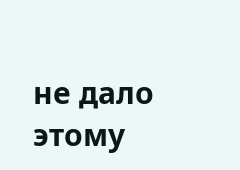не дало этому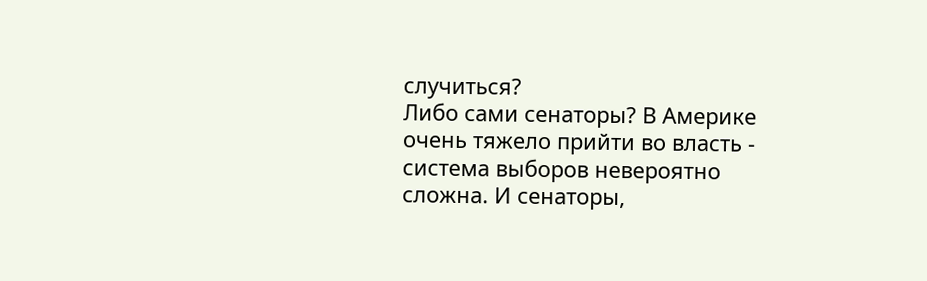случиться?
Либо сами сенаторы? В Америке очень тяжело прийти во власть - система выборов невероятно сложна. И сенаторы,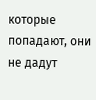которые попадают, они не дадут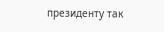президенту так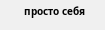просто себя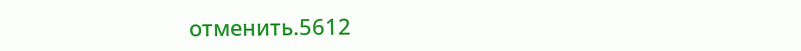отменить.5612